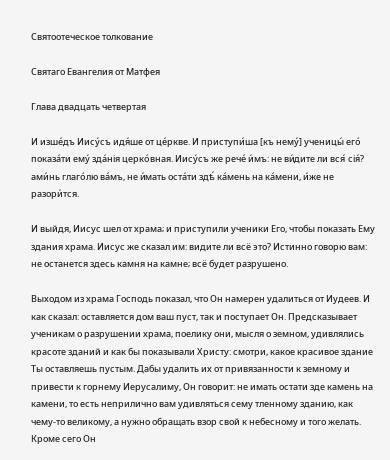Святоотеческое толкование

Святаго Евангелия от Матфея

Глава двадцать четвертая

И изшéдъ Иисýсъ идя́ше от цéркве. И приступи́ша [къ немý] ученицы́ егó показáти емý здáнiя церкóвная. Иисýсъ же речé и́мъ: не ви́дите ли вся́ сiя́? ами́нь глагóлю вáмъ, не и́мать остáти здѣ́ кáмень на кáмени, и́же не разори́тся.

И выйдя, Иисус шел от храма; и приступили ученики Его, чтобы показать Ему здания храма. Иисус же сказал им: видите ли всё это? Истинно говорю вам: не останется здесь камня на камне; всё будет разрушено.

Выходом из храма Господь показал, что Он намерен удалиться от Иудеев. И как сказал: оставляется дом ваш пуст, так и поступает Он. Предсказывает ученикам о разрушении храма, поелику они, мысля о земном, удивлялись красоте зданий и как бы показывали Христу: смотри, какое красивое здание Ты оставляешь пустым. Дабы удалить их от привязанности к земному и привести к горнему Иерусалиму, Он говорит: не имать остати зде камень на камени, то есть неприлично вам удивляться сему тленному зданию, как чему-то великому, а нужно обращать взор свой к небесному и того желать. Кроме сего Он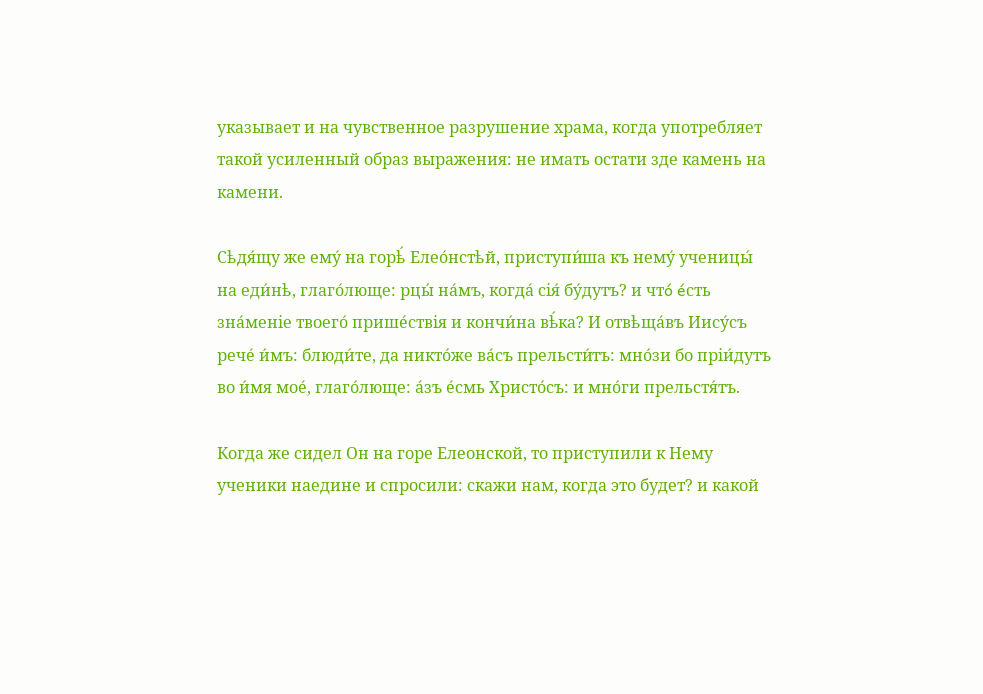указывает и на чувственное разрушение храма, когда употребляет такой усиленный образ выражения: не имать остати зде камень на камени.

Сѣдя́щу же емý на горѣ́ Елеóнстѣй, приступи́ша къ немý ученицы́ на еди́нѣ, глагóлюще: рцы́ нáмъ, когдá сiя́ бýдутъ? и чтó éсть знáменiе твоегó пришéствiя и кончи́на вѣ́ка? И отвѣщáвъ Иисýсъ речé и́мъ: блюди́те, да никтóже вáсъ прельсти́тъ: мнóзи бо прiи́дутъ во и́мя моé, глагóлюще: áзъ éсмь Христóсъ: и мнóги прельстя́тъ.

Когда же сидел Он на горе Елеонской, то приступили к Нему ученики наедине и спросили: скажи нам, когда это будет? и какой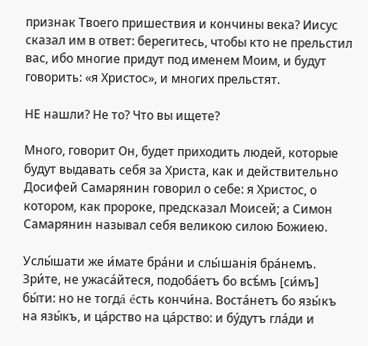признак Твоего пришествия и кончины века? Иисус сказал им в ответ: берегитесь, чтобы кто не прельстил вас, ибо многие придут под именем Моим, и будут говорить: «я Христос», и многих прельстят.

НЕ нашли? Не то? Что вы ищете?

Много, говорит Он, будет приходить людей, которые будут выдавать себя за Христа, как и действительно Досифей Самарянин говорил о себе: я Христос, о котором, как пророке, предсказал Моисей; а Симон Самарянин называл себя великою силою Божиею.

Услы́шати же и́мате брáни и слы́шанiя брáнемъ. Зри́те, не ужасáйтеся, подобáетъ бо всѣ́мъ [си́мъ] бы́ти: но не тогдá éсть кончи́на. Востáнетъ бо язы́къ на язы́къ, и цáрство на цáрство: и бýдутъ глáди и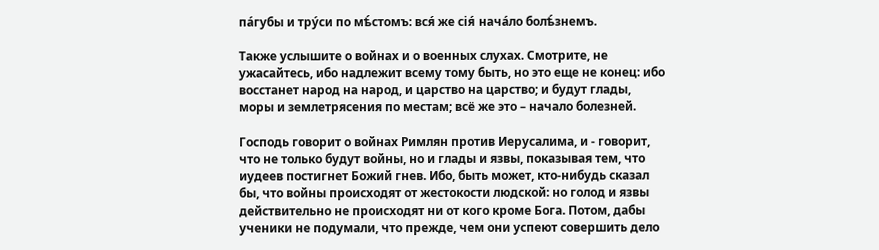пáгубы и трýси по мѣ́стомъ: вся́ же сiя́ начáло болѣ́знемъ.

Также услышите о войнах и о военных слухах. Смотрите, не ужасайтесь, ибо надлежит всему тому быть, но это еще не конец: ибо восстанет народ на народ, и царство на царство; и будут глады, моры и землетрясения по местам; всё же это – начало болезней.

Господь говорит о войнах Римлян против Иерусалима, и - говорит, что не только будут войны, но и глады и язвы, показывая тем, что иудеев постигнет Божий гнев. Ибо, быть может, кто-нибудь сказал бы, что войны происходят от жестокости людской: но голод и язвы действительно не происходят ни от кого кроме Бога. Потом, дабы ученики не подумали, что прежде, чем они успеют совершить дело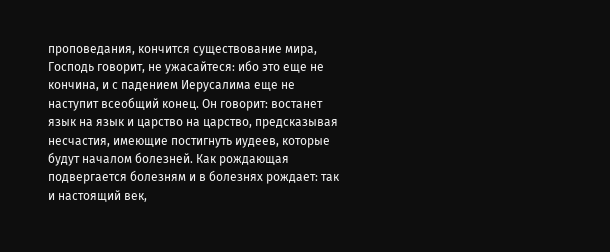проповедания, кончится существование мира, Господь говорит, не ужасайтеся: ибо это еще не кончина, и с падением Иерусалима еще не наступит всеобщий конец. Он говорит: востанет язык на язык и царство на царство, предсказывая несчастия, имеющие постигнуть иудеев, которые будут началом болезней. Как рождающая подвергается болезням и в болезнях рождает: так и настоящий век,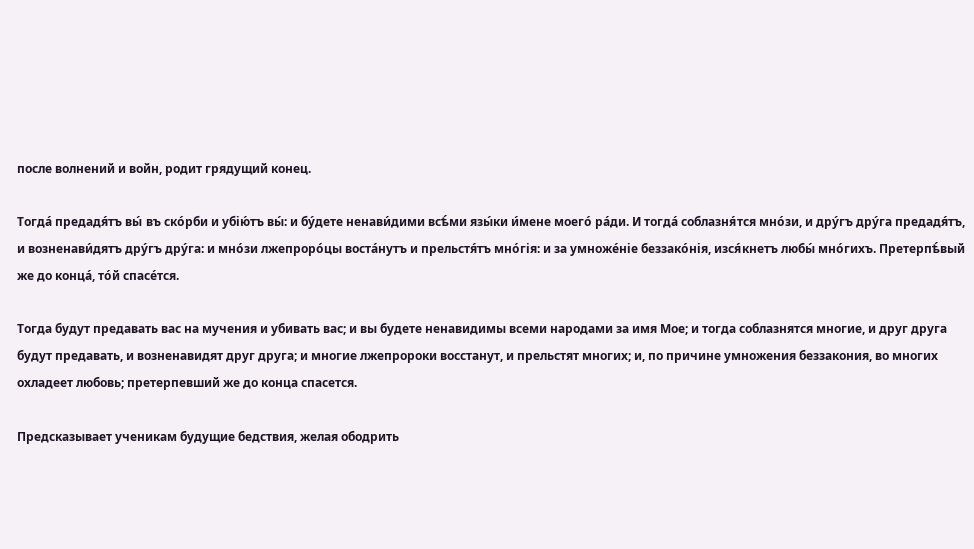после волнений и войн, родит грядущий конец.

Тогдá предадя́тъ вы́ въ скóрби и убiю́тъ вы́: и бýдете ненави́дими всѣ́ми язы́ки и́мене моегó рáди. И тогдá соблазня́тся мнóзи, и дрýгъ дрýга предадя́тъ, и возненави́дятъ дрýгъ дрýга: и мнóзи лжепрорóцы востáнутъ и прельстя́тъ мнóгiя: и за умножéнiе беззакóнiя, изся́кнетъ любы́ мнóгихъ. Претерпѣ́вый же до концá, тóй спасéтся.

Тогда будут предавать вас на мучения и убивать вас; и вы будете ненавидимы всеми народами за имя Мое; и тогда соблазнятся многие, и друг друга будут предавать, и возненавидят друг друга; и многие лжепророки восстанут, и прельстят многих; и, по причине умножения беззакония, во многих охладеет любовь; претерпевший же до конца спасется.

Предсказывает ученикам будущие бедствия, желая ободрить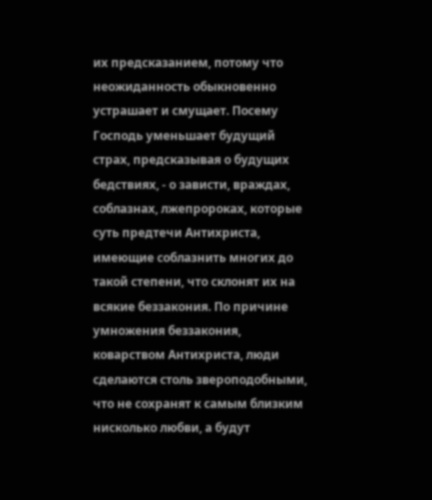их предсказанием, потому что неожиданность обыкновенно устрашает и смущает. Посему Господь уменьшает будущий страх, предсказывая о будущих бедствиях, - о зависти, враждах, соблазнах, лжепророках, которые суть предтечи Антихриста, имеющие соблазнить многих до такой степени, что склонят их на всякие беззакония. По причине умножения беззакония, коварством Антихриста, люди сделаются столь звероподобными, что не сохранят к самым близким нисколько любви, а будут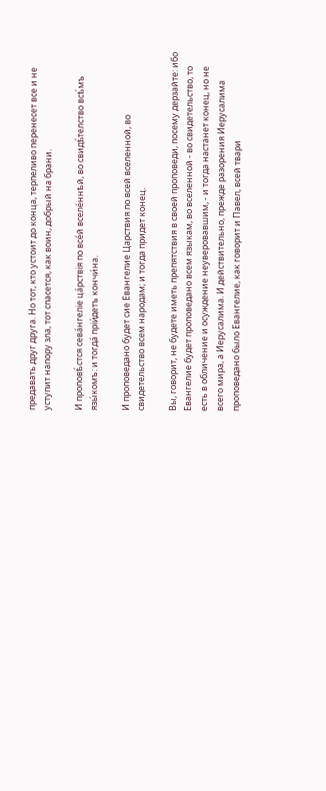предавать друг друга. Но тот, кто устоит до конца, терпеливо перенесет все и не уступит напору зла, тот спасется, как воин, добрый на брани.

И проповѣ́стся севáнгелiе цáрствiя по всéй вселéннѣй, во свидѣ́телство всѣ́мъ язы́комъ: и тогдá прiи́детъ кончи́на.

И проповедано будет сие Евангелие Царствия по всей вселенной, во свидетельство всем народам; и тогда придет конец.

Вы, говорит, не будете иметь препятствия в своей проповеди, посему дерзайте: ибо Евангелие будет проповедано всем языкам, во вселенной - во свидетельство, то есть в обличение и осуждение неуверовавшим, - и тогда настанет конец, но не всего мира, а Иерусалима. И действительно, прежде разорения Иерусалима проповедано было Евангелие, как говорит и Павел, всей твари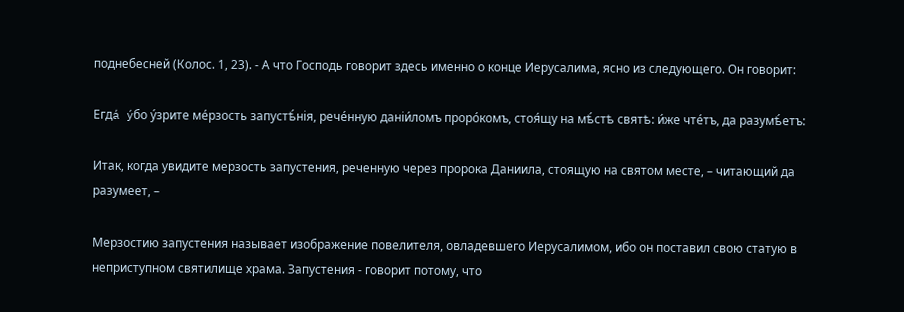поднебесней (Колос. 1, 23). - А что Господь говорит здесь именно о конце Иерусалима, ясно из следующего. Он говорит:

Егдá ýбо ýзрите мéрзость запустѣ́нiя, речéнную данiи́ломъ прорóкомъ, стоя́щу на мѣ́стѣ святѣ: и́же чтéтъ, да разумѣ́етъ:

Итак, когда увидите мерзость запустения, реченную через пророка Даниила, стоящую на святом месте, – читающий да разумеет, –

Мерзостию запустения называет изображение повелителя, овладевшего Иерусалимом, ибо он поставил свою статую в неприступном святилище храма. Запустения - говорит потому, что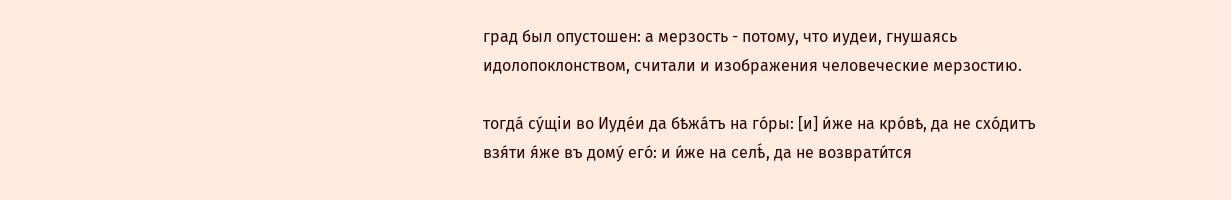град был опустошен: а мерзость - потому, что иудеи, гнушаясь идолопоклонством, считали и изображения человеческие мерзостию.

тогдá сýщiи во Иудéи да бѣжáтъ на гóры: [и] и́же на крóвѣ, да не схóдитъ взя́ти я́же въ домý егó: и и́же на селѣ́, да не возврати́тся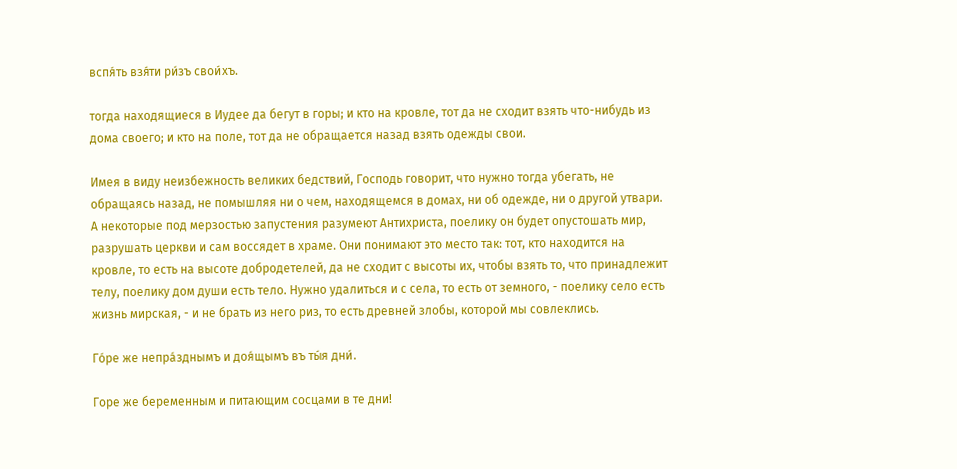вспя́ть взя́ти ри́зъ свои́хъ.

тогда находящиеся в Иудее да бегут в горы; и кто на кровле, тот да не сходит взять что-нибудь из дома своего; и кто на поле, тот да не обращается назад взять одежды свои.

Имея в виду неизбежность великих бедствий, Господь говорит, что нужно тогда убегать, не обращаясь назад, не помышляя ни о чем, находящемся в домах, ни об одежде, ни о другой утвари. А некоторые под мерзостью запустения разумеют Антихриста, поелику он будет опустошать мир, разрушать церкви и сам воссядет в храме. Они понимают это место так: тот, кто находится на кровле, то есть на высоте добродетелей, да не сходит с высоты их, чтобы взять то, что принадлежит телу, поелику дом души есть тело. Нужно удалиться и с села, то есть от земного, - поелику село есть жизнь мирская, - и не брать из него риз, то есть древней злобы, которой мы совлеклись.

Гóре же непрáзднымъ и доя́щымъ въ ты́я дни́.

Горе же беременным и питающим сосцами в те дни!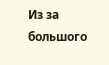Из за большого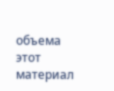объема этот материал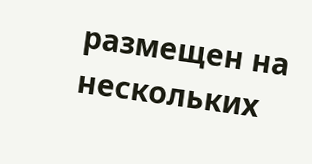размещен на нескольких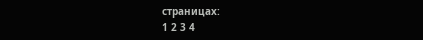страницах:
1 2 3 4